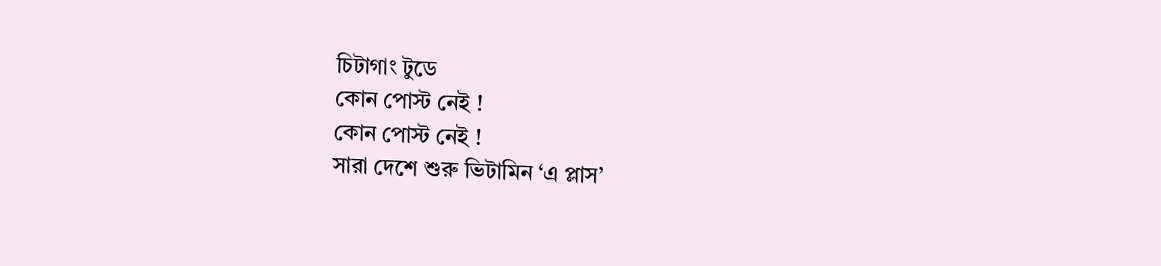চিটাগাং টুডে
কোন পোস্ট নেই !
কোন পোস্ট নেই !
সারা দেশে শুরু ভিটামিন ‘এ প্লাস’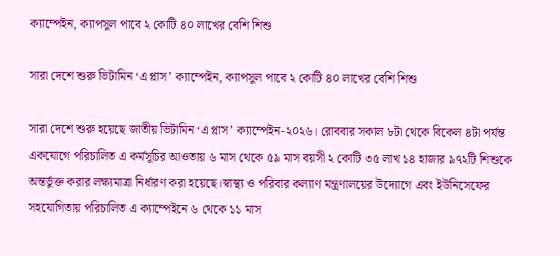ক্যাম্পেইন, ক্যাপসুল পাবে ২ কোটি ৪০ লাখের বেশি শিশু

সারা দেশে শুরু ভিটামিন ‘এ প্লাস’ ক্যাম্পেইন, ক্যাপসুল পাবে ২ কোটি ৪০ লাখের বেশি শিশু

সারা দেশে শুরু হয়েছে জাতীয় ভিটামিন ‘এ প্লাস’ ক্যাম্পেইন-২০২৬। রোববার সকাল ৮টা থেকে বিকেল ৪টা পর্যন্ত একযোগে পরিচালিত এ কর্মসূচির আওতায় ৬ মাস থেকে ৫৯ মাস বয়সী ২ কোটি ৩৫ লাখ ১৪ হাজার ৯৭২টি শিশুকে অন্তর্ভুক্ত করার লক্ষ্যমাত্রা নির্ধারণ করা হয়েছে।স্বাস্থ্য ও পরিবার কল্যাণ মন্ত্রণালয়ের উদ্যোগে এবং ইউনিসেফের সহযোগিতায় পরিচালিত এ ক্যাম্পেইনে ৬ থেকে ১১ মাস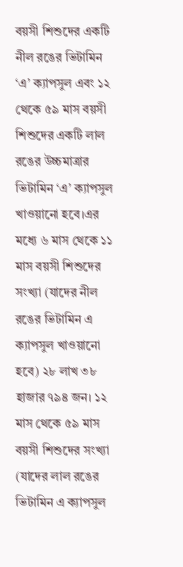বয়সী শিশুদের একটি নীল রঙের ভিটামিন ‘এ’ ক্যাপসুল এবং ১২ থেকে ৫৯ মাস বয়সী শিশুদের একটি লাল রঙের উচ্চমাত্রার ভিটামিন ‘এ’ ক্যাপসুল খাওয়ানো হবে।এর মধ্যে ৬ মাস থেকে ১১ মাস বয়সী শিশুদের সংখ্যা (যাদের নীল রঙের ভিটামিন এ ক্যাপসুল খাওয়ানো হবে) ২৮ লাখ ৩৮ হাজার ৭৯৪ জন। ১২ মাস থেকে ৫৯ মাস বয়সী শিশুদের সংখ্যা (যাদের লাল রঙের ভিটামিন এ ক্যাপসুল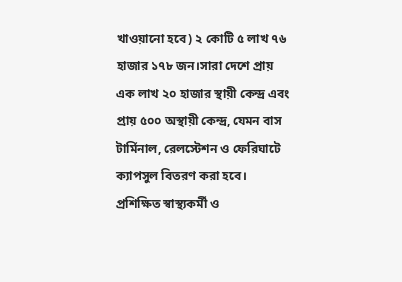খাওয়ানো হবে) ২ কোটি ৫ লাখ ৭৬ হাজার ১৭৮ জন।সারা দেশে প্রায় এক লাখ ২০ হাজার স্থায়ী কেন্দ্র এবং প্রায় ৫০০ অস্থায়ী কেন্দ্র, যেমন বাস টার্মিনাল, রেলস্টেশন ও ফেরিঘাটে ক্যাপসুল বিতরণ করা হবে। প্রশিক্ষিত স্বাস্থ্যকর্মী ও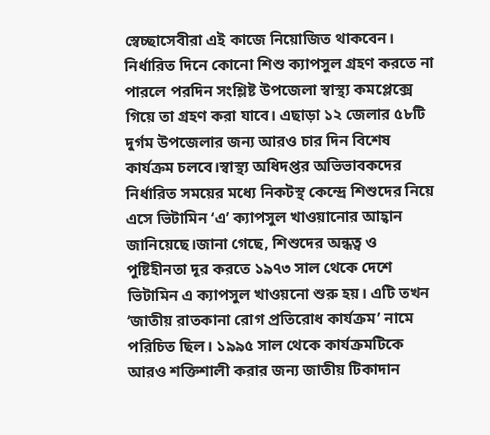স্বেচ্ছাসেবীরা এই কাজে নিয়োজিত থাকবেন। নির্ধারিত দিনে কোনো শিশু ক্যাপসুল গ্রহণ করতে না পারলে পরদিন সংশ্লিষ্ট উপজেলা স্বাস্থ্য কমপ্লেক্সে গিয়ে তা গ্রহণ করা যাবে। এছাড়া ১২ জেলার ৫৮টি দুর্গম উপজেলার জন্য আরও চার দিন বিশেষ কার্যক্রম চলবে।স্বাস্থ্য অধিদপ্তর অভিভাবকদের নির্ধারিত সময়ের মধ্যে নিকটস্থ কেন্দ্রে শিশুদের নিয়ে এসে ভিটামিন ‘এ’ ক্যাপসুল খাওয়ানোর আহ্বান জানিয়েছে।জানা গেছে, শিশুদের অন্ধত্ব ও পুষ্টিহীনতা দূর করতে ১৯৭৩ সাল থেকে দেশে ভিটামিন এ ক্যাপসুল খাওয়নো শুরু হয়। এটি তখন ‘জাতীয় রাতকানা রোগ প্রতিরোধ কার্যক্রম’ নামে পরিচিত ছিল। ১৯৯৫ সাল থেকে কার্যক্রমটিকে আরও শক্তিশালী করার জন্য জাতীয় টিকাদান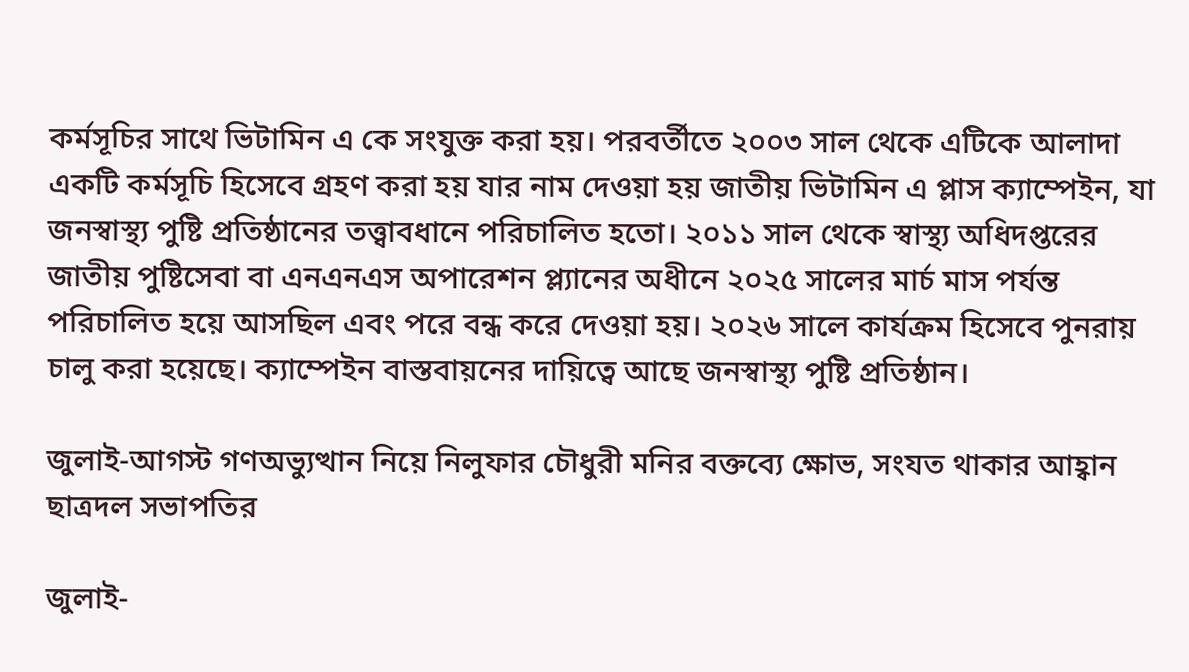কর্মসূচির সাথে ভিটামিন এ কে সংযুক্ত করা হয়। পরবর্তীতে ২০০৩ সাল থেকে এটিকে আলাদা একটি কর্মসূচি হিসেবে গ্রহণ করা হয় যার নাম দেওয়া হয় জাতীয় ভিটামিন এ প্লাস ক্যাম্পেইন, যা জনস্বাস্থ্য পুষ্টি প্রতিষ্ঠানের তত্ত্বাবধানে পরিচালিত হতো। ২০১১ সাল থেকে স্বাস্থ্য অধিদপ্তরের জাতীয় পুষ্টিসেবা বা এনএনএস অপারেশন প্ল্যানের অধীনে ২০২৫ সালের মার্চ মাস পর্যন্ত পরিচালিত হয়ে আসছিল এবং পরে বন্ধ করে দেওয়া হয়। ২০২৬ সালে কার্যক্রম হিসেবে পুনরায় চালু করা হয়েছে। ক্যাম্পেইন বাস্তবায়নের দায়িত্বে আছে জনস্বাস্থ্য পুষ্টি প্রতিষ্ঠান।

জুলাই-আগস্ট গণঅভ্যুত্থান নিয়ে নিলুফার চৌধুরী মনির বক্তব্যে ক্ষোভ, সংযত থাকার আহ্বান ছাত্রদল সভাপতির

জুলাই-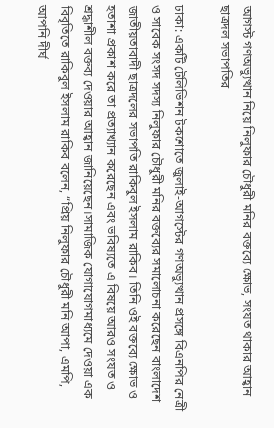আগস্ট গণঅভ্যুত্থান নিয়ে নিলুফার চৌধুরী মনির বক্তব্যে ক্ষোভ, সংযত থাকার আহ্বান ছাত্রদল সভাপতির

ঢাকা: একটি টেলিভিশন টকশোতে জুলাই-আগস্টের গণঅভ্যুত্থান প্রসঙ্গে বিএনপির নেত্রী ও সাবেক সংসদ সদস্য নিলুফার চৌধুরী মনির বক্তব্যের সমালোচনা করেছেন বাংলাদেশ জাতীয়তাবাদী ছাত্রদলের সভাপতি রাকিবুল ইসলাম রাকিব। তিনি ওই বক্তব্যে ক্ষোভ ও হতাশা প্রকাশ করে তা প্রত্যাখ্যান করেছেন এবং ভবিষ্যতে এ বিষয়ে আরও সংযত ও শ্রদ্ধাশীল বক্তব্য দেওয়ার আহ্বান জানিয়েছেন।সামাজিক যোগাযোগমাধ্যমে দেওয়া এক বিবৃতিতে রাকিবুল ইসলাম রাকিব বলেন, “প্রিয় নিলুফার চৌধুরী মনি আপা, এমপি, আপনি দীর্ঘ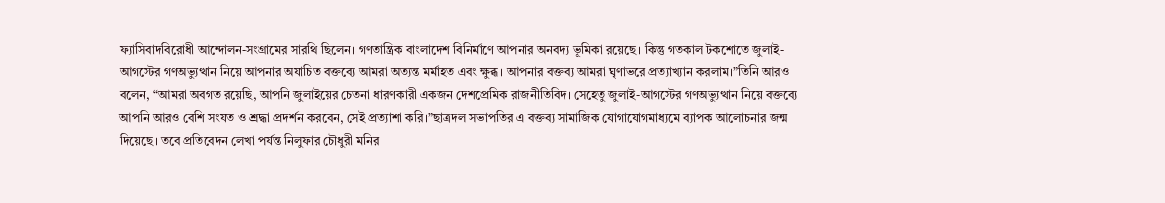ফ্যাসিবাদবিরোধী আন্দোলন-সংগ্রামের সারথি ছিলেন। গণতান্ত্রিক বাংলাদেশ বিনির্মাণে আপনার অনবদ্য ভূমিকা রয়েছে। কিন্তু গতকাল টকশোতে জুলাই-আগস্টের গণঅভ্যুত্থান নিয়ে আপনার অযাচিত বক্তব্যে আমরা অত্যন্ত মর্মাহত এবং ক্ষুব্ধ। আপনার বক্তব্য আমরা ঘৃণাভরে প্রত্যাখ্যান করলাম।”তিনি আরও বলেন, “আমরা অবগত রয়েছি, আপনি জুলাইয়ের চেতনা ধারণকারী একজন দেশপ্রেমিক রাজনীতিবিদ। সেহেতু জুলাই-আগস্টের গণঅভ্যুত্থান নিয়ে বক্তব্যে আপনি আরও বেশি সংযত ও শ্রদ্ধা প্রদর্শন করবেন, সেই প্রত্যাশা করি।”ছাত্রদল সভাপতির এ বক্তব্য সামাজিক যোগাযোগমাধ্যমে ব্যাপক আলোচনার জন্ম দিয়েছে। তবে প্রতিবেদন লেখা পর্যন্ত নিলুফার চৌধুরী মনির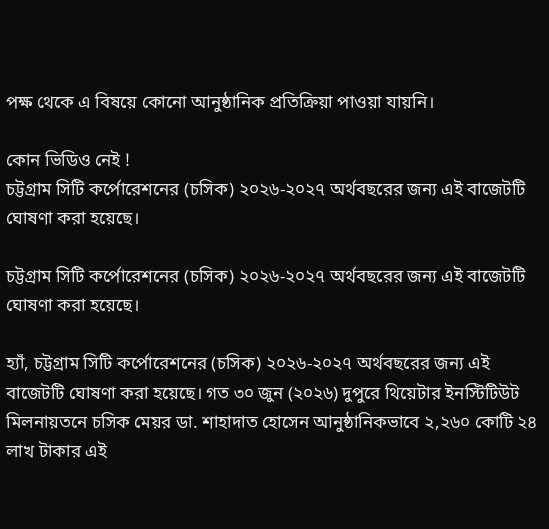পক্ষ থেকে এ বিষয়ে কোনো আনুষ্ঠানিক প্রতিক্রিয়া পাওয়া যায়নি।

কোন ভিডিও নেই !
চট্টগ্রাম সিটি কর্পোরেশনের (চসিক) ২০২৬-২০২৭ অর্থবছরের জন্য এই বাজেটটি ঘোষণা করা হয়েছে।

চট্টগ্রাম সিটি কর্পোরেশনের (চসিক) ২০২৬-২০২৭ অর্থবছরের জন্য এই বাজেটটি ঘোষণা করা হয়েছে।

হ্যাঁ, চট্টগ্রাম সিটি কর্পোরেশনের (চসিক) ২০২৬-২০২৭ অর্থবছরের জন্য এই বাজেটটি ঘোষণা করা হয়েছে। গত ৩০ জুন (২০২৬) দুপুরে থিয়েটার ইনস্টিটিউট মিলনায়তনে চসিক মেয়র ডা. শাহাদাত হোসেন আনুষ্ঠানিকভাবে ২,২৬০ কোটি ২৪ লাখ টাকার এই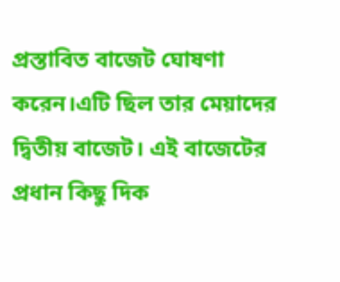প্রস্তাবিত বাজেট ঘোষণা করেন।এটি ছিল তার মেয়াদের দ্বিতীয় বাজেট। এই বাজেটের প্রধান কিছু দিক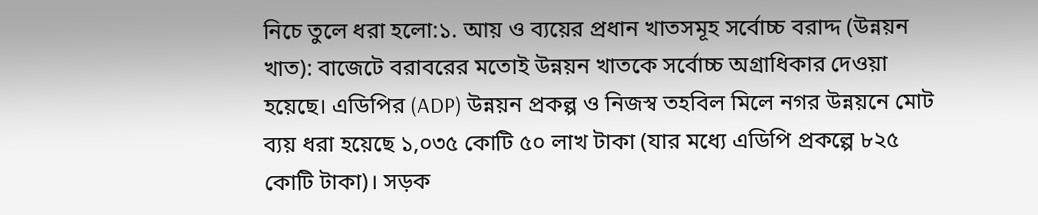নিচে তুলে ধরা হলো:১. আয় ও ব্যয়ের প্রধান খাতসমূহ সর্বোচ্চ বরাদ্দ (উন্নয়ন খাত): বাজেটে বরাবরের মতোই উন্নয়ন খাতকে সর্বোচ্চ অগ্রাধিকার দেওয়া হয়েছে। এডিপির (ADP) উন্নয়ন প্রকল্প ও নিজস্ব তহবিল মিলে নগর উন্নয়নে মোট ব্যয় ধরা হয়েছে ১,০৩৫ কোটি ৫০ লাখ টাকা (যার মধ্যে এডিপি প্রকল্পে ৮২৫ কোটি টাকা)। সড়ক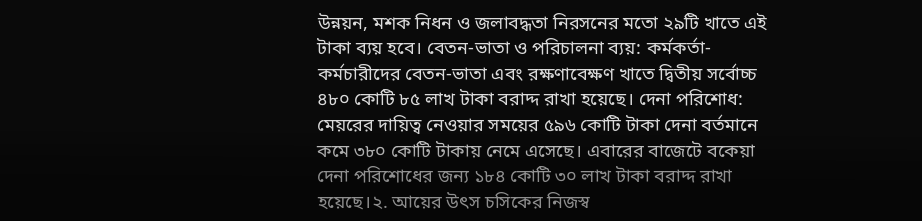উন্নয়ন, মশক নিধন ও জলাবদ্ধতা নিরসনের মতো ২৯টি খাতে এই টাকা ব্যয় হবে। বেতন-ভাতা ও পরিচালনা ব্যয়: কর্মকর্তা-কর্মচারীদের বেতন-ভাতা এবং রক্ষণাবেক্ষণ খাতে দ্বিতীয় সর্বোচ্চ ৪৮০ কোটি ৮৫ লাখ টাকা বরাদ্দ রাখা হয়েছে। দেনা পরিশোধ: মেয়রের দায়িত্ব নেওয়ার সময়ের ৫৯৬ কোটি টাকা দেনা বর্তমানে কমে ৩৮০ কোটি টাকায় নেমে এসেছে। এবারের বাজেটে বকেয়া দেনা পরিশোধের জন্য ১৮৪ কোটি ৩০ লাখ টাকা বরাদ্দ রাখা হয়েছে।২. আয়ের উৎস চসিকের নিজস্ব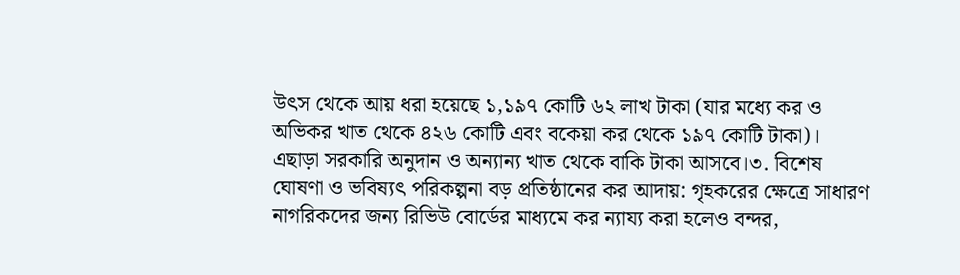উৎস থেকে আয় ধরা হয়েছে ১,১৯৭ কোটি ৬২ লাখ টাকা (যার মধ্যে কর ও অভিকর খাত থেকে ৪২৬ কোটি এবং বকেয়া কর থেকে ১৯৭ কোটি টাকা)। এছাড়া সরকারি অনুদান ও অন্যান্য খাত থেকে বাকি টাকা আসবে।৩. বিশেষ ঘোষণা ও ভবিষ্যৎ পরিকল্পনা বড় প্রতিষ্ঠানের কর আদায়: গৃহকরের ক্ষেত্রে সাধারণ নাগরিকদের জন্য রিভিউ বোর্ডের মাধ্যমে কর ন্যায্য করা হলেও বন্দর,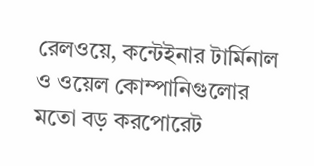রেলওয়ে, কন্টেইনার টার্মিনাল ও ওয়েল কোম্পানিগুলোর মতো বড় করপোরেট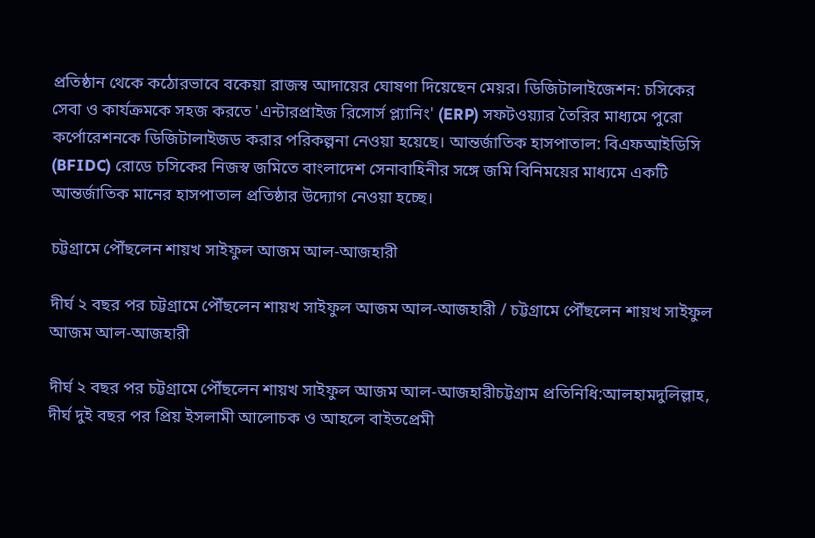প্রতিষ্ঠান থেকে কঠোরভাবে বকেয়া রাজস্ব আদায়ের ঘোষণা দিয়েছেন মেয়র। ডিজিটালাইজেশন: চসিকের সেবা ও কার্যক্রমকে সহজ করতে 'এন্টারপ্রাইজ রিসোর্স প্ল্যানিং' (ERP) সফটওয়্যার তৈরির মাধ্যমে পুরো কর্পোরেশনকে ডিজিটালাইজড করার পরিকল্পনা নেওয়া হয়েছে। আন্তর্জাতিক হাসপাতাল: বিএফআইডিসি (BFIDC) রোডে চসিকের নিজস্ব জমিতে বাংলাদেশ সেনাবাহিনীর সঙ্গে জমি বিনিময়ের মাধ্যমে একটি আন্তর্জাতিক মানের হাসপাতাল প্রতিষ্ঠার উদ্যোগ নেওয়া হচ্ছে।

চট্টগ্রামে পৌঁছলেন শায়খ সাইফুল আজম আল-আজহারী

দীর্ঘ ২ বছর পর চট্টগ্রামে পৌঁছলেন শায়খ সাইফুল আজম আল-আজহারী / চট্টগ্রামে পৌঁছলেন শায়খ সাইফুল আজম আল-আজহারী

দীর্ঘ ২ বছর পর চট্টগ্রামে পৌঁছলেন শায়খ সাইফুল আজম আল-আজহারীচট্টগ্রাম প্রতিনিধি:আলহামদুলিল্লাহ, দীর্ঘ দুই বছর পর প্রিয় ইসলামী আলোচক ও আহলে বাইতপ্রেমী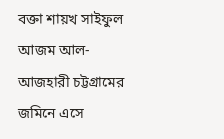বক্তা শায়খ সাইফুল আজম আল-আজহারী চট্টগ্রামের জমিনে এসে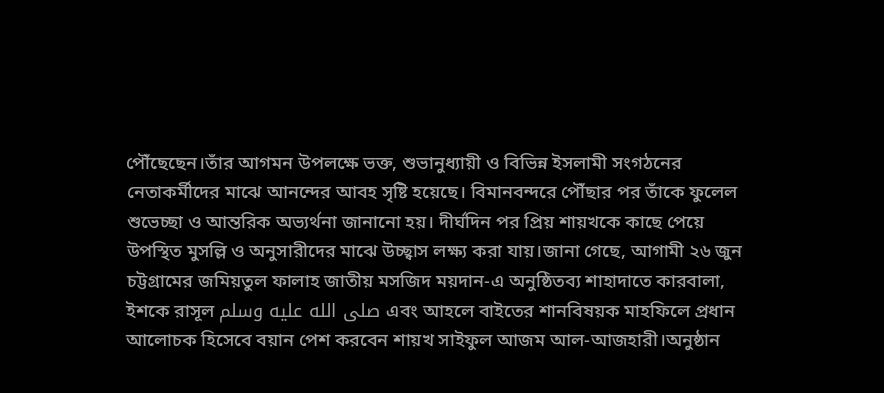পৌঁছেছেন।তাঁর আগমন উপলক্ষে ভক্ত, শুভানুধ্যায়ী ও বিভিন্ন ইসলামী সংগঠনের নেতাকর্মীদের মাঝে আনন্দের আবহ সৃষ্টি হয়েছে। বিমানবন্দরে পৌঁছার পর তাঁকে ফুলেল শুভেচ্ছা ও আন্তরিক অভ্যর্থনা জানানো হয়। দীর্ঘদিন পর প্রিয় শায়খকে কাছে পেয়ে উপস্থিত মুসল্লি ও অনুসারীদের মাঝে উচ্ছ্বাস লক্ষ্য করা যায়।জানা গেছে, আগামী ২৬ জুন চট্টগ্রামের জমিয়তুল ফালাহ জাতীয় মসজিদ ময়দান-এ অনুষ্ঠিতব্য শাহাদাতে কারবালা, ইশকে রাসূল صلى الله عليه وسلم এবং আহলে বাইতের শানবিষয়ক মাহফিলে প্রধান আলোচক হিসেবে বয়ান পেশ করবেন শায়খ সাইফুল আজম আল-আজহারী।অনুষ্ঠান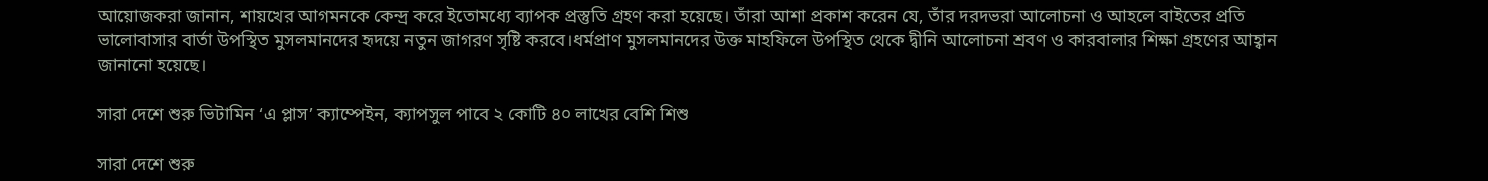আয়োজকরা জানান, শায়খের আগমনকে কেন্দ্র করে ইতোমধ্যে ব্যাপক প্রস্তুতি গ্রহণ করা হয়েছে। তাঁরা আশা প্রকাশ করেন যে, তাঁর দরদভরা আলোচনা ও আহলে বাইতের প্রতি ভালোবাসার বার্তা উপস্থিত মুসলমানদের হৃদয়ে নতুন জাগরণ সৃষ্টি করবে।ধর্মপ্রাণ মুসলমানদের উক্ত মাহফিলে উপস্থিত থেকে দ্বীনি আলোচনা শ্রবণ ও কারবালার শিক্ষা গ্রহণের আহ্বান জানানো হয়েছে।

সারা দেশে শুরু ভিটামিন ‘এ প্লাস’ ক্যাম্পেইন, ক্যাপসুল পাবে ২ কোটি ৪০ লাখের বেশি শিশু

সারা দেশে শুরু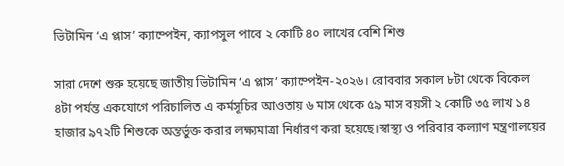ভিটামিন ‘এ প্লাস’ ক্যাম্পেইন, ক্যাপসুল পাবে ২ কোটি ৪০ লাখের বেশি শিশু

সারা দেশে শুরু হয়েছে জাতীয় ভিটামিন ‘এ প্লাস’ ক্যাম্পেইন-২০২৬। রোববার সকাল ৮টা থেকে বিকেল ৪টা পর্যন্ত একযোগে পরিচালিত এ কর্মসূচির আওতায় ৬ মাস থেকে ৫৯ মাস বয়সী ২ কোটি ৩৫ লাখ ১৪ হাজার ৯৭২টি শিশুকে অন্তর্ভুক্ত করার লক্ষ্যমাত্রা নির্ধারণ করা হয়েছে।স্বাস্থ্য ও পরিবার কল্যাণ মন্ত্রণালয়ের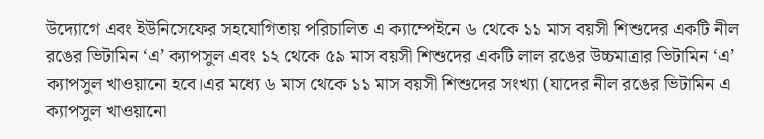উদ্যোগে এবং ইউনিসেফের সহযোগিতায় পরিচালিত এ ক্যাম্পেইনে ৬ থেকে ১১ মাস বয়সী শিশুদের একটি নীল রঙের ভিটামিন ‘এ’ ক্যাপসুল এবং ১২ থেকে ৫৯ মাস বয়সী শিশুদের একটি লাল রঙের উচ্চমাত্রার ভিটামিন ‘এ’ ক্যাপসুল খাওয়ানো হবে।এর মধ্যে ৬ মাস থেকে ১১ মাস বয়সী শিশুদের সংখ্যা (যাদের নীল রঙের ভিটামিন এ ক্যাপসুল খাওয়ানো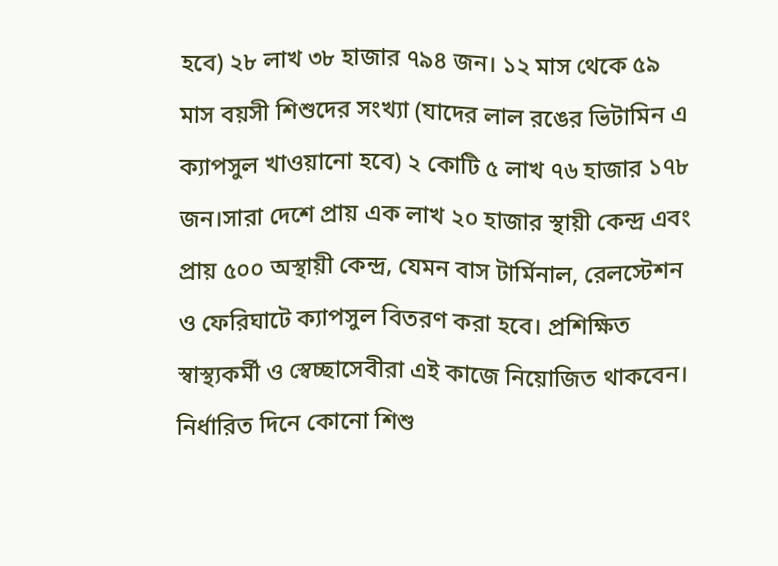হবে) ২৮ লাখ ৩৮ হাজার ৭৯৪ জন। ১২ মাস থেকে ৫৯ মাস বয়সী শিশুদের সংখ্যা (যাদের লাল রঙের ভিটামিন এ ক্যাপসুল খাওয়ানো হবে) ২ কোটি ৫ লাখ ৭৬ হাজার ১৭৮ জন।সারা দেশে প্রায় এক লাখ ২০ হাজার স্থায়ী কেন্দ্র এবং প্রায় ৫০০ অস্থায়ী কেন্দ্র, যেমন বাস টার্মিনাল, রেলস্টেশন ও ফেরিঘাটে ক্যাপসুল বিতরণ করা হবে। প্রশিক্ষিত স্বাস্থ্যকর্মী ও স্বেচ্ছাসেবীরা এই কাজে নিয়োজিত থাকবেন। নির্ধারিত দিনে কোনো শিশু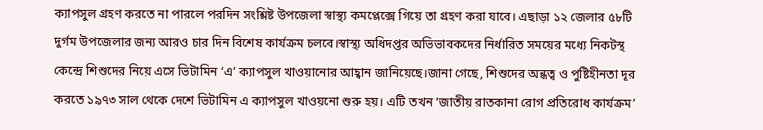ক্যাপসুল গ্রহণ করতে না পারলে পরদিন সংশ্লিষ্ট উপজেলা স্বাস্থ্য কমপ্লেক্সে গিয়ে তা গ্রহণ করা যাবে। এছাড়া ১২ জেলার ৫৮টি দুর্গম উপজেলার জন্য আরও চার দিন বিশেষ কার্যক্রম চলবে।স্বাস্থ্য অধিদপ্তর অভিভাবকদের নির্ধারিত সময়ের মধ্যে নিকটস্থ কেন্দ্রে শিশুদের নিয়ে এসে ভিটামিন ‘এ’ ক্যাপসুল খাওয়ানোর আহ্বান জানিয়েছে।জানা গেছে, শিশুদের অন্ধত্ব ও পুষ্টিহীনতা দূর করতে ১৯৭৩ সাল থেকে দেশে ভিটামিন এ ক্যাপসুল খাওয়নো শুরু হয়। এটি তখন ‘জাতীয় রাতকানা রোগ প্রতিরোধ কার্যক্রম’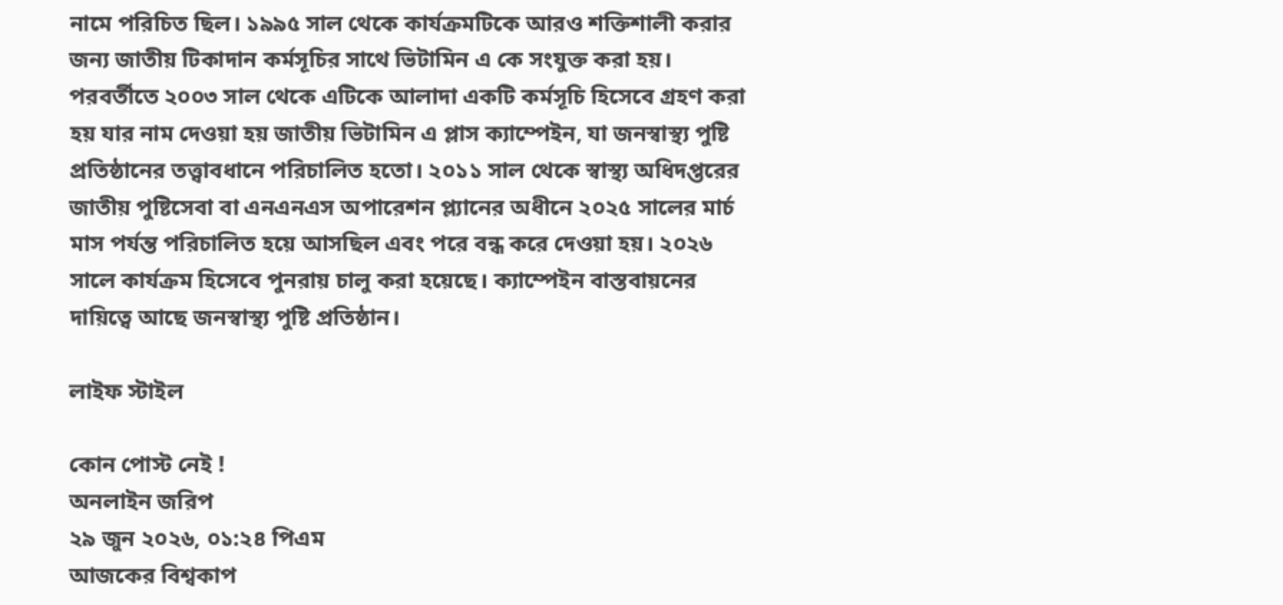নামে পরিচিত ছিল। ১৯৯৫ সাল থেকে কার্যক্রমটিকে আরও শক্তিশালী করার জন্য জাতীয় টিকাদান কর্মসূচির সাথে ভিটামিন এ কে সংযুক্ত করা হয়। পরবর্তীতে ২০০৩ সাল থেকে এটিকে আলাদা একটি কর্মসূচি হিসেবে গ্রহণ করা হয় যার নাম দেওয়া হয় জাতীয় ভিটামিন এ প্লাস ক্যাম্পেইন, যা জনস্বাস্থ্য পুষ্টি প্রতিষ্ঠানের তত্ত্বাবধানে পরিচালিত হতো। ২০১১ সাল থেকে স্বাস্থ্য অধিদপ্তরের জাতীয় পুষ্টিসেবা বা এনএনএস অপারেশন প্ল্যানের অধীনে ২০২৫ সালের মার্চ মাস পর্যন্ত পরিচালিত হয়ে আসছিল এবং পরে বন্ধ করে দেওয়া হয়। ২০২৬ সালে কার্যক্রম হিসেবে পুনরায় চালু করা হয়েছে। ক্যাম্পেইন বাস্তবায়নের দায়িত্বে আছে জনস্বাস্থ্য পুষ্টি প্রতিষ্ঠান।

লাইফ স্টাইল

কোন পোস্ট নেই !
অনলাইন জরিপ
২৯ জুন ২০২৬, ০১:২৪ পিএম
আজকের বিশ্বকাপ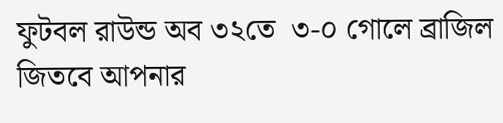ফুটবল রাউন্ড অব ৩২তে  ৩-০ গোলে ব্রাজিল জিতবে আপনার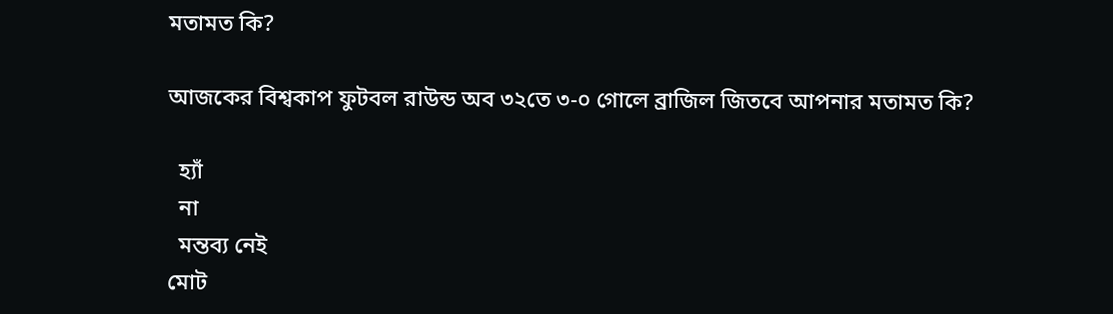মতামত কি?

আজকের বিশ্বকাপ ফুটবল রাউন্ড অব ৩২তে ৩-০ গোলে ব্রাজিল জিতবে আপনার মতামত কি?

  হ্যাঁ
  না
  মন্তব্য নেই
মোট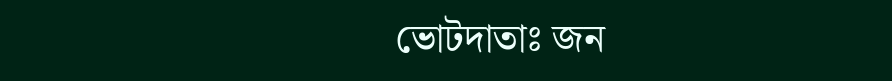ভোটদাতাঃ জন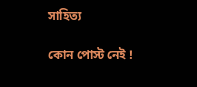সাহিত্য

কোন পোস্ট নেই !